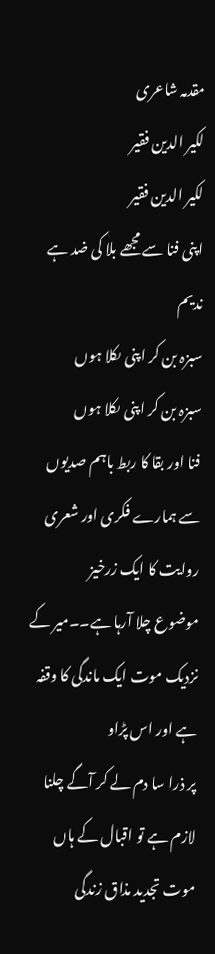مقدمہ شاعری
لکیر الدین فقیر
لکیر الدین فقیر
اپنی فنا سے مجھے بلا کی ضد ہے ندیم
سبزہ بن کر اپنی ںکلا ہوں
سبزہ بن کر اپنی ںکلا ہوں
فنا اور بقا کا ربط باہم صدیوں سے ہمارے فکری اور شعری روایت کا ایک زرخیز
موضوع چلا آرہا ہے۔۔میر کے نزدیک موت ایک ماندگی کا وقفہ ہے اور اس پڑاو
پر ذرا سا دم لے کر آگے چلنا لازم ہے تو اقبال کے ہاں موت تجدید مذاق زندگی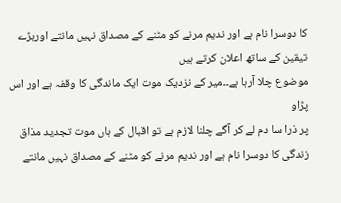کا دوسرا نام ہے اور ندیم مرنے کو مٹنے کے مصداق نہیں مانتے اوربڑے تیقین کے ساتھ اعلان کرتے ہیں
موضوع چلا آرہا ہے۔۔میر کے نزدیک موت ایک ماندگی کا وقفہ ہے اور اس پڑاو
پر ذرا سا دم لے کر آگے چلنا لازم ہے تو اقبال کے ہاں موت تجدید مذاق زندگی کا دوسرا نام ہے اور ندیم مرنے کو مٹنے کے مصداق نہیں مانتے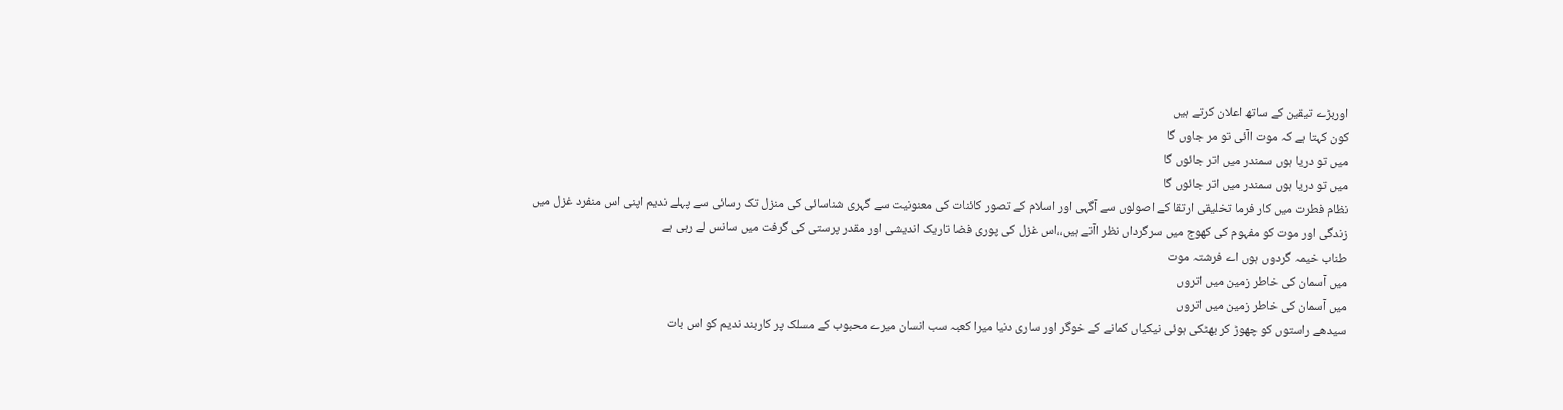اوربڑے تیقین کے ساتھ اعلان کرتے ہیں
کون کہتا ہے کہ موت اآئی تو مر جاوں گا
میں تو دریا ہوں سمندر میں اتر جائوں گا
میں تو دریا ہوں سمندر میں اتر جائوں گا
نظام فطرت میں کار فرما تخلیقی ارتقا کے اصولوں سے آگہی اور اسلام کے تصور کائنات کی معنونیت سے گہری شناسائی کی منزل تک رسائی سے پہلے ندیم اپنی اس منفرد غزل میں زندگی اور موت کو مفہوم کی کھوج میں سرگرداں نظر اآتے ہیں،،اس غزل کی پوری فضا تاریک اندیشی اور مقدر پرستی کی گرفت میں سانس لے رہی ہے
طناب خیمہ گردوں ہوں اے فرشتہ موت
میں آسمان کی خاطر زمین میں اتروں
میں آسمان کی خاطر زمین میں اتروں
سیدھے راستوں کو چھوڑ کر بھٹکی ہوئی نیکیاں کمانے کے خوگر اور ساری دنیا میرا کعبہ سب انسان میرے محبوب کے مسلک پر کاربند ندیم کو اس بات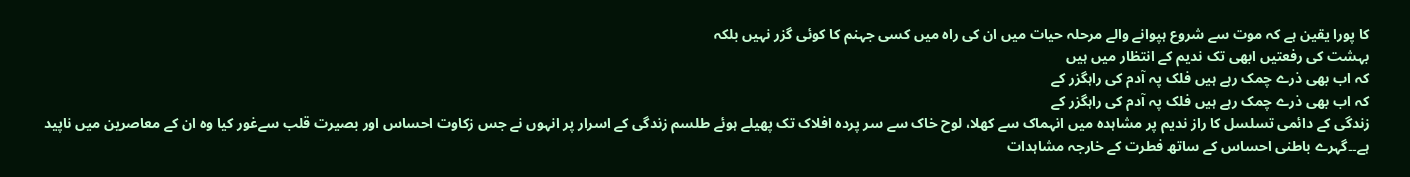کا پورا یقین ہے کہ موت سے شروع ہپوانے والے مرحلہ حیات میں ان کی راہ میں کسی جہنم کا کوئی گزر نہیں بلکہ
بہشت کی رفعتیں ابھی تک ندیم کے انتظار میں ہیں
کہ اب بھی ذرے چمک رہے ہیں فلک پہ آدم کی راہگزر کے
کہ اب بھی ذرے چمک رہے ہیں فلک پہ آدم کی راہگزر کے
زندگی کے دائمی تسلسل کا راز ندیم پر مشاہدہ میں انہماک سے کھلا، لوح خاک سے سر پردہ افلاک تک پھیلے ہوئے طلسم زندگی کے اسرار پر انہوں نے جس زکاوت احساس اور بصیرت قلب سےغور کیا وہ ان کے معاصرین میں ناپید ہے۔۔گہرے باطنی احساس کے ساتھ فطرت کے خارجہ مشاہدات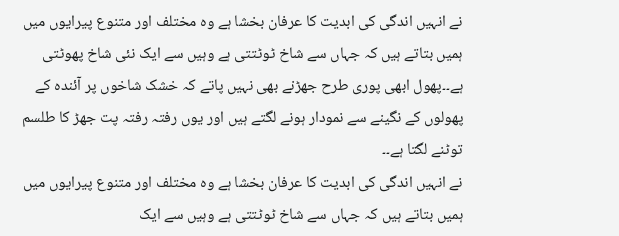نے انہیں اندگی کی ابدیت کا عرفان بخشا ہے وہ مختلف اور متنوع پیرایوں میں ہمیں بتاتے ہیں کہ جہاں سے شاخ ٹوٹتتی ہے وہیں سے ایک نئی شاخ پھوٹتی ہے۔۔پھول ابھی پوری طرح جھڑنے بھی نہیں پاتے کہ خشک شاخوں پر آئندہ کے پھولوں کے نگینے سے نمودار ہونے لگتے ہیں اور یوں رفتہ رفتہ پت جھڑ کا طلسم توٹنے لگتا ہے۔۔
نے انہیں اندگی کی ابدیت کا عرفان بخشا ہے وہ مختلف اور متنوع پیرایوں میں ہمیں بتاتے ہیں کہ جہاں سے شاخ ٹوٹتتی ہے وہیں سے ایک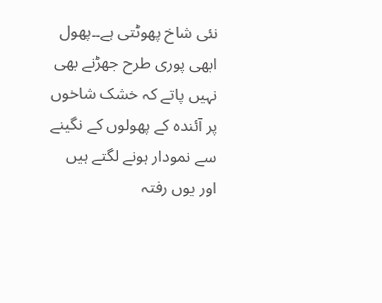نئی شاخ پھوٹتی ہے۔۔پھول ابھی پوری طرح جھڑنے بھی نہیں پاتے کہ خشک شاخوں پر آئندہ کے پھولوں کے نگینے سے نمودار ہونے لگتے ہیں اور یوں رفتہ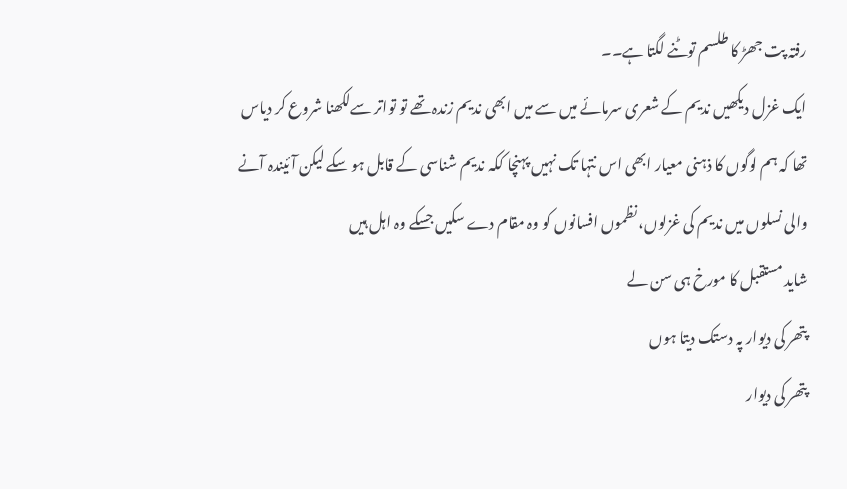رفتہ پت جھڑ کا طلسم توٹنے لگتا ہے۔۔
ایک غزل دیکھیں ندیم کے شعری سرمائے میں سے میں ابھی ندیم زندہ تھے تو تواتر سےلکھنا شروع کر دیاس تھا کہ ہم لوگوں کا ذہنی معیار ابھی اس نتہا تک نہیں پہنچا ککہ ندیم شناسی کے قابل ہو سکے لیکن آئیندہ آنے والی نسلوں میں ندیم کی غزلوں، نظموں افسانوں کو وہ مقام دے سکیں جسکے وہ اہل ہیں
شاید مستقبل کا مورخ ہی سن لے
پتھر کی دیوار پہ دستک دیتا ہوں
پتھر کی دیوار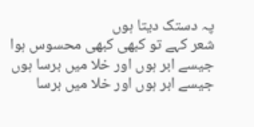پہ دستک دیتا ہوں
شعر کہے تو کبھی کبھی محسوس ہوا
جیسے ابر ہوں اور خلا میں برسا ہوں
جیسے ابر ہوں اور خلا میں برسا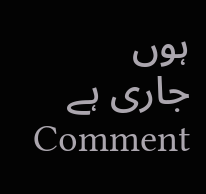ہوں
جاری ہے
Comment